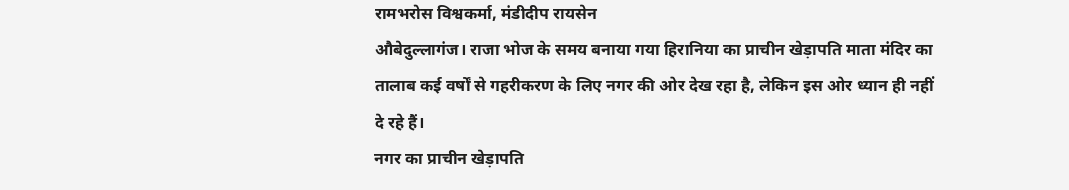रामभरोस विश्वकर्मा, मंडीदीप रायसेन
औबेदुल्लागंज। राजा भोज के समय बनाया गया हिरानिया का प्राचीन खेड़ापति माता मंदिर का तालाब कई वर्षों से गहरीकरण के लिए नगर की ओर देख रहा है, लेकिन इस ओर ध्यान ही नहीं दे रहे हैं।
नगर का प्राचीन खेड़ापति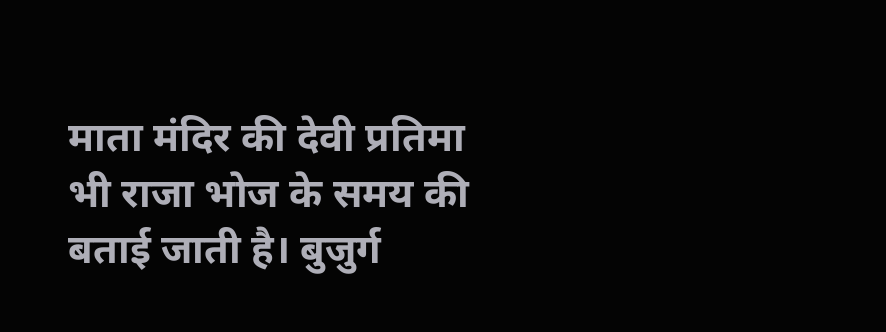माता मंदिर की देवी प्रतिमा भी राजा भोज के समय की बताई जाती है। बुजुर्ग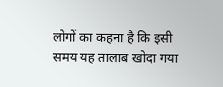लोगों का कहना है कि इसी समय यह तालाब खोदा गया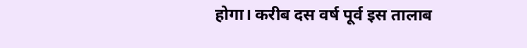होगा। करीब दस वर्ष पूर्व इस तालाब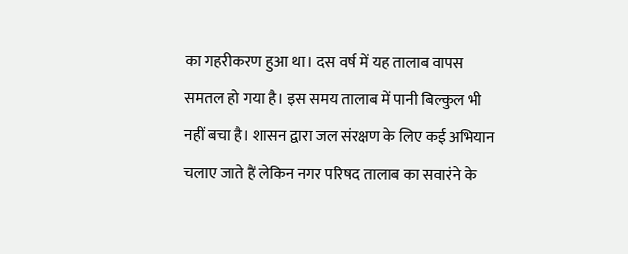का गहरीकरण हुआ था। दस वर्ष में यह तालाब वापस समतल हो गया है। इस समय तालाब में पानी बिल्कुल भी नहीं बचा है। शासन द्वारा जल संरक्षण के लिए कई अभियान चलाए जाते हैं लेकिन नगर परिषद तालाब का सवारंने के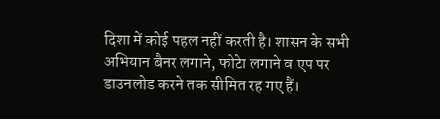दिशा में कोई पहल नहीं करती है। शासन के सभी अभियान बैनर लगाने, फोटेा लगाने व एप पर डाउनलोड करने तक सीमित रह गए हैं।